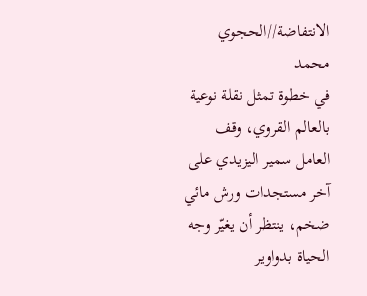الانتفاضة//الحجوي محمد
في خطوة تمثل نقلة نوعية بالعالم القروي، وقف العامل سمير اليزيدي على آخر مستجدات ورش مائي ضخم، ينتظر أن يغيّر وجه الحياة بدواوير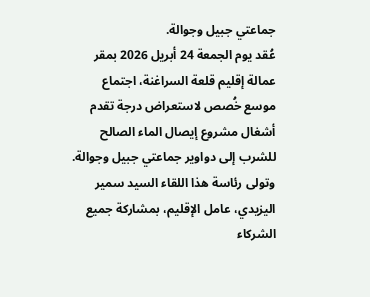جماعتي جبيل وجوالة.
عُقد يوم الجمعة 24 أبريل 2026 بمقر عمالة إقليم قلعة السراغنة، اجتماع موسع خُصص لاستعراض درجة تقدم أشغال مشروع إيصال الماء الصالح للشرب إلى دواوير جماعتي جبيل وجوالة. وتولى رئاسة هذا اللقاء السيد سمير اليزيدي، عامل الإقليم، بمشاركة جميع الشركاء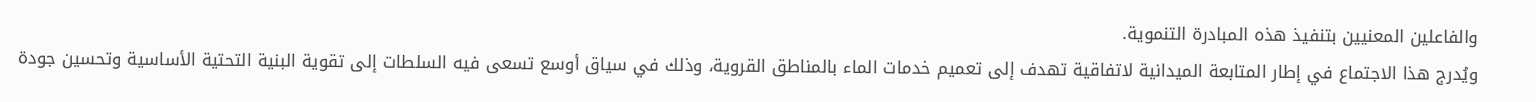والفاعلين المعنيين بتنفيذ هذه المبادرة التنموية.
ويُدرج هذا الاجتماع في إطار المتابعة الميدانية لاتفاقية تهدف إلى تعميم خدمات الماء بالمناطق القروية، وذلك في سياق أوسع تسعى فيه السلطات إلى تقوية البنية التحتية الأساسية وتحسين جودة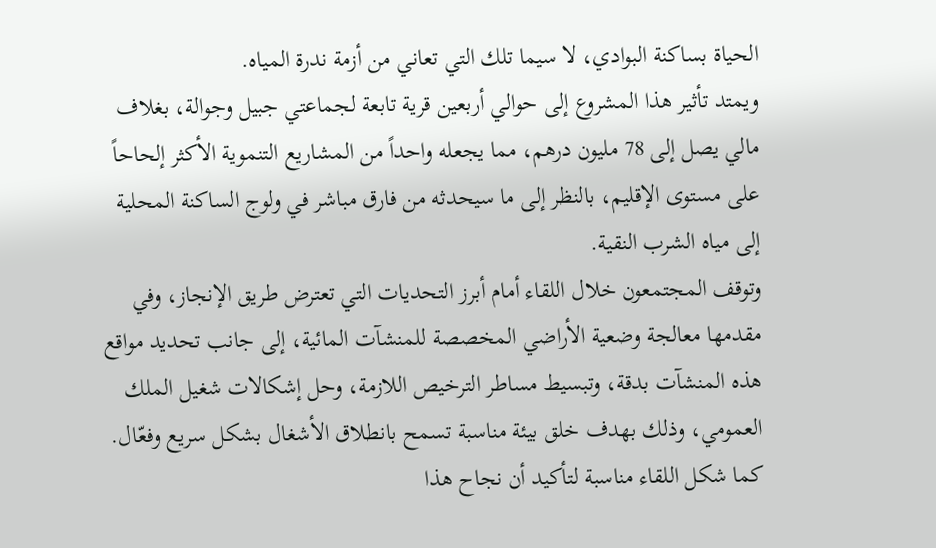الحياة بساكنة البوادي، لا سيما تلك التي تعاني من أزمة ندرة المياه.
ويمتد تأثير هذا المشروع إلى حوالي أربعين قرية تابعة لجماعتي جبيل وجوالة، بغلاف مالي يصل إلى 78 مليون درهم، مما يجعله واحداً من المشاريع التنموية الأكثر إلحاحاً على مستوى الإقليم، بالنظر إلى ما سيحدثه من فارق مباشر في ولوج الساكنة المحلية إلى مياه الشرب النقية.
وتوقف المجتمعون خلال اللقاء أمام أبرز التحديات التي تعترض طريق الإنجاز، وفي مقدمها معالجة وضعية الأراضي المخصصة للمنشآت المائية، إلى جانب تحديد مواقع هذه المنشآت بدقة، وتبسيط مساطر الترخيص اللازمة، وحل إشكالات شغيل الملك العمومي، وذلك بهدف خلق بيئة مناسبة تسمح بانطلاق الأشغال بشكل سريع وفعّال.
كما شكل اللقاء مناسبة لتأكيد أن نجاح هذا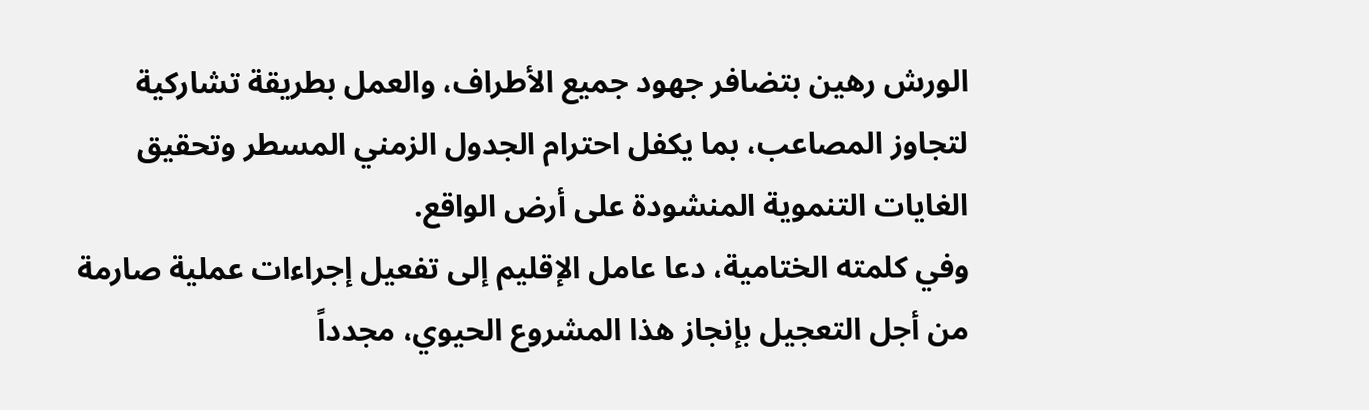الورش رهين بتضافر جهود جميع الأطراف، والعمل بطريقة تشاركية لتجاوز المصاعب، بما يكفل احترام الجدول الزمني المسطر وتحقيق الغايات التنموية المنشودة على أرض الواقع.
وفي كلمته الختامية، دعا عامل الإقليم إلى تفعيل إجراءات عملية صارمة من أجل التعجيل بإنجاز هذا المشروع الحيوي، مجدداً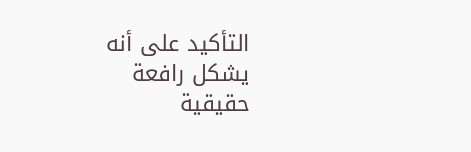التأكيد على أنه يشكل رافعة حقيقية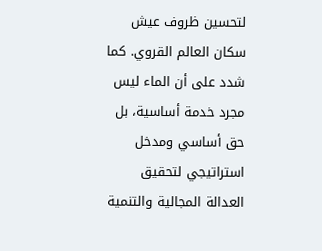لتحسين ظروف عيش سكان العالم القروي. كما شدد على أن الماء ليس مجرد خدمة أساسية، بل حق أساسي ومدخل استراتيجي لتحقيق العدالة المجالية والتنمية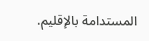المستدامة بالإقليم.